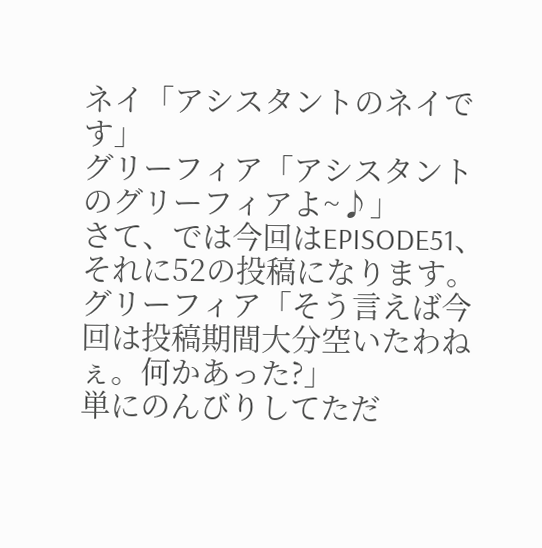ネイ「アシスタントのネイです」
グリーフィア「アシスタントのグリーフィアよ~♪」
さて、では今回はEPISODE51、それに52の投稿になります。
グリーフィア「そう言えば今回は投稿期間大分空いたわねぇ。何かあった?」
単にのんびりしてただ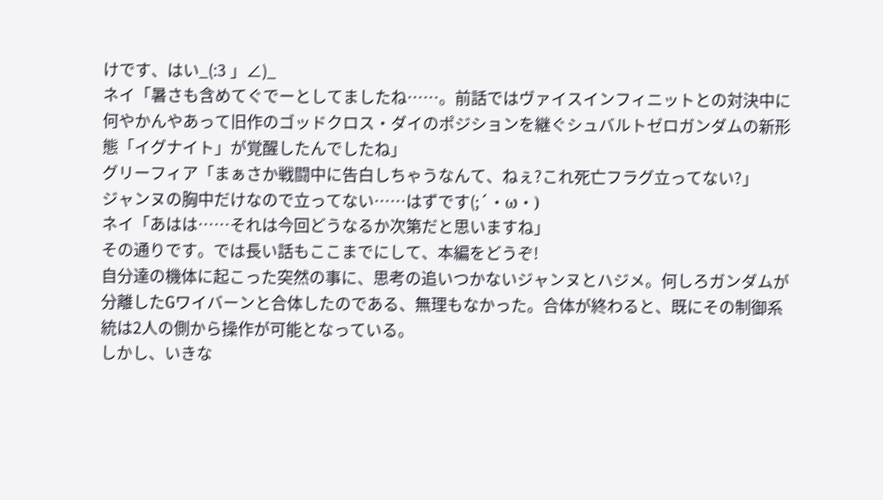けです、はい_(:3 」∠)_
ネイ「暑さも含めてぐでーとしてましたね……。前話ではヴァイスインフィニットとの対決中に何やかんやあって旧作のゴッドクロス・ダイのポジションを継ぐシュバルトゼロガンダムの新形態「イグナイト」が覚醒したんでしたね」
グリーフィア「まぁさか戦闘中に告白しちゃうなんて、ねぇ?これ死亡フラグ立ってない?」
ジャンヌの胸中だけなので立ってない……はずです(;´・ω・)
ネイ「あはは……それは今回どうなるか次第だと思いますね」
その通りです。では長い話もここまでにして、本編をどうぞ!
自分達の機体に起こった突然の事に、思考の追いつかないジャンヌとハジメ。何しろガンダムが分離したGワイバーンと合体したのである、無理もなかった。合体が終わると、既にその制御系統は2人の側から操作が可能となっている。
しかし、いきな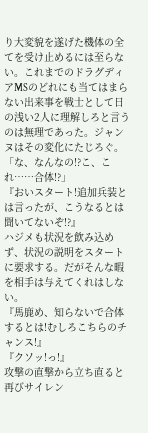り大変貌を遂げた機体の全てを受け止めるには至らない。これまでのドラグディアMSのどれにも当てはまらない出来事を戦士として日の浅い2人に理解しろと言うのは無理であった。ジャンヌはその変化にたじろぐ。
「な、なんなの!?こ、これ……合体!?」
『おいスタート!追加兵装とは言ったが、こうなるとは聞いてないぞ!?』
ハジメも状況を飲み込めず、状況の説明をスタートに要求する。だがそんな暇を相手は与えてくれはしない。
『馬鹿め、知らないで合体するとは!むしろこちらのチャンス!』
『クソッ!っ!』
攻撃の直撃から立ち直ると再びサイレン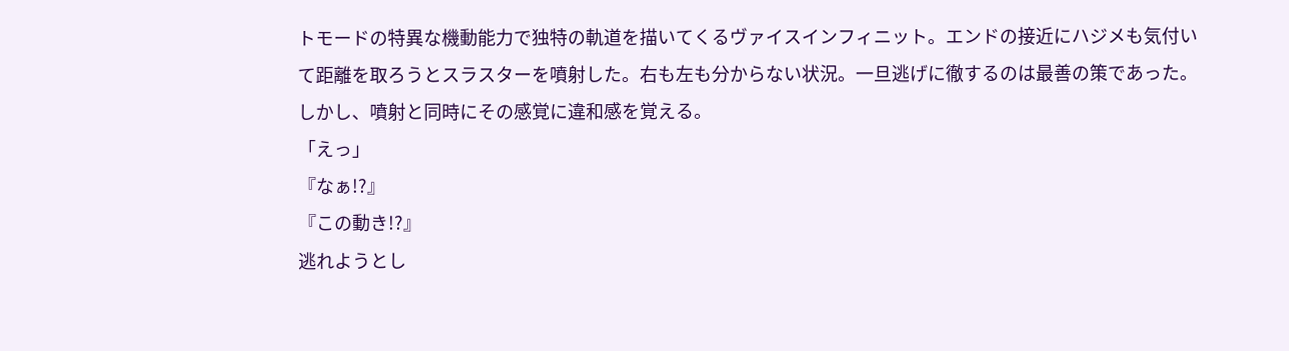トモードの特異な機動能力で独特の軌道を描いてくるヴァイスインフィニット。エンドの接近にハジメも気付いて距離を取ろうとスラスターを噴射した。右も左も分からない状況。一旦逃げに徹するのは最善の策であった。
しかし、噴射と同時にその感覚に違和感を覚える。
「えっ」
『なぁ!?』
『この動き!?』
逃れようとし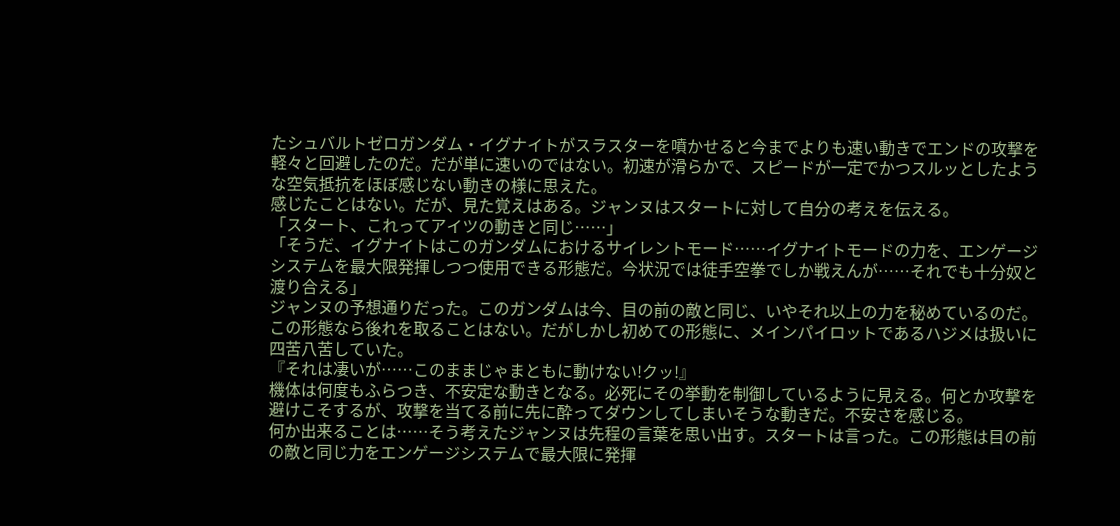たシュバルトゼロガンダム・イグナイトがスラスターを噴かせると今までよりも速い動きでエンドの攻撃を軽々と回避したのだ。だが単に速いのではない。初速が滑らかで、スピードが一定でかつスルッとしたような空気抵抗をほぼ感じない動きの様に思えた。
感じたことはない。だが、見た覚えはある。ジャンヌはスタートに対して自分の考えを伝える。
「スタート、これってアイツの動きと同じ……」
「そうだ、イグナイトはこのガンダムにおけるサイレントモード……イグナイトモードの力を、エンゲージシステムを最大限発揮しつつ使用できる形態だ。今状況では徒手空拳でしか戦えんが……それでも十分奴と渡り合える」
ジャンヌの予想通りだった。このガンダムは今、目の前の敵と同じ、いやそれ以上の力を秘めているのだ。
この形態なら後れを取ることはない。だがしかし初めての形態に、メインパイロットであるハジメは扱いに四苦八苦していた。
『それは凄いが……このままじゃまともに動けない!クッ!』
機体は何度もふらつき、不安定な動きとなる。必死にその挙動を制御しているように見える。何とか攻撃を避けこそするが、攻撃を当てる前に先に酔ってダウンしてしまいそうな動きだ。不安さを感じる。
何か出来ることは……そう考えたジャンヌは先程の言葉を思い出す。スタートは言った。この形態は目の前の敵と同じ力をエンゲージシステムで最大限に発揮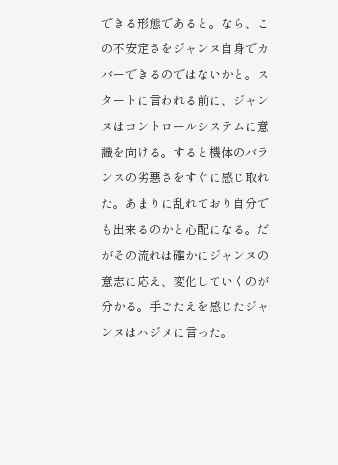できる形態であると。なら、この不安定さをジャンヌ自身でカバーできるのではないかと。スタートに言われる前に、ジャンヌはコントロールシステムに意識を向ける。すると機体のバランスの劣悪さをすぐに感じ取れた。あまりに乱れており自分でも出来るのかと心配になる。だがその流れは確かにジャンヌの意志に応え、変化していくのが分かる。手ごたえを感じたジャンヌはハジメに言った。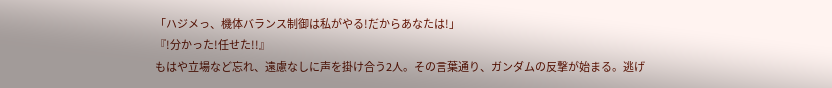「ハジメっ、機体バランス制御は私がやる!だからあなたは!」
『!分かった!任せた!!』
もはや立場など忘れ、遠慮なしに声を掛け合う2人。その言葉通り、ガンダムの反撃が始まる。逃げ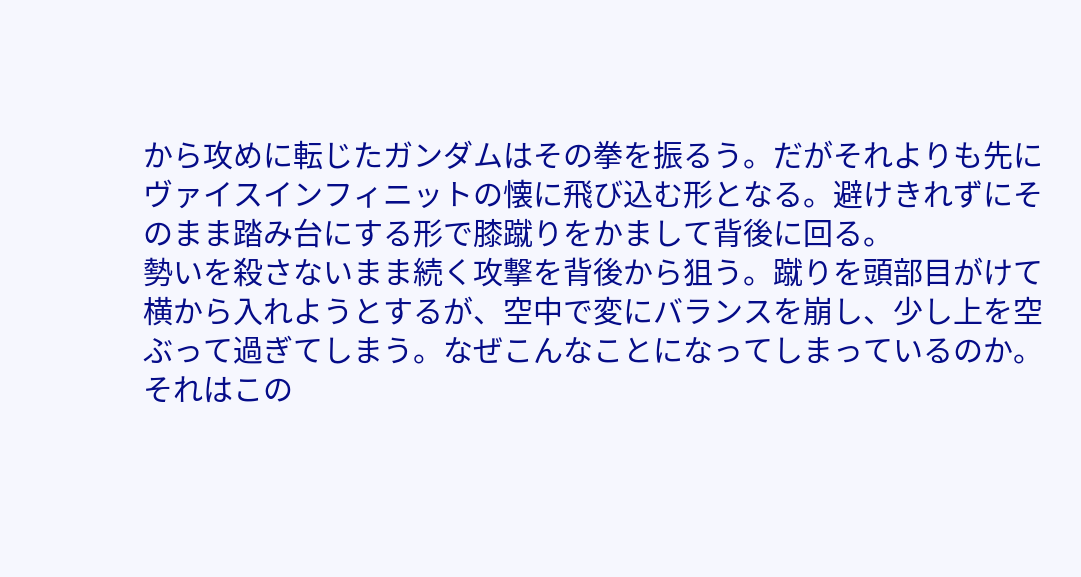から攻めに転じたガンダムはその拳を振るう。だがそれよりも先にヴァイスインフィニットの懐に飛び込む形となる。避けきれずにそのまま踏み台にする形で膝蹴りをかまして背後に回る。
勢いを殺さないまま続く攻撃を背後から狙う。蹴りを頭部目がけて横から入れようとするが、空中で変にバランスを崩し、少し上を空ぶって過ぎてしまう。なぜこんなことになってしまっているのか。それはこの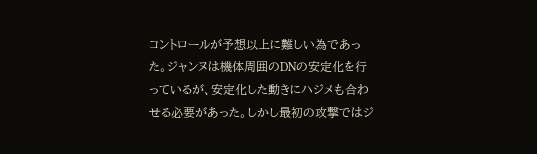コントロールが予想以上に難しい為であった。ジャンヌは機体周囲のDNの安定化を行っているが、安定化した動きにハジメも合わせる必要があった。しかし最初の攻撃ではジ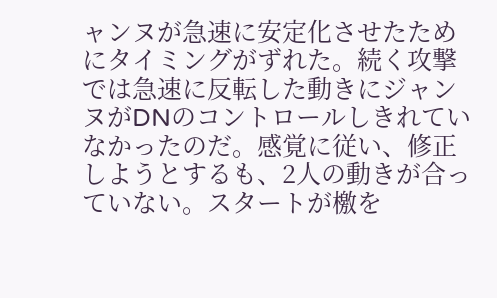ャンヌが急速に安定化させたためにタイミングがずれた。続く攻撃では急速に反転した動きにジャンヌがDNのコントロールしきれていなかったのだ。感覚に従い、修正しようとするも、2人の動きが合っていない。スタートが檄を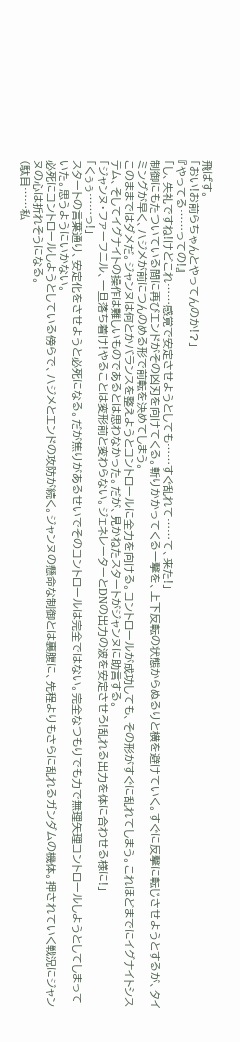飛ばす。
「おい!お前らちゃんとやってんのか!?」
『やってる……っての!』
「し、失礼ですね!けどこれ……感覚で安定させようとしても……すぐ乱れて……て、来た!」
制御にもたついている間に再びエンドがその凶刃を向けてくる。斬りかかってくる一撃を、上下反転の状態からぬるりと横を避けていく。すぐに反撃に転じさせようとするが、タイミングが早く、ハジメが前につんのめる形で前転を決めてしまう。
このままではダメだ。ジャンヌは何とかバランスを整えようとコントロールに全力を向ける。コントロールが成功しても、その形がすぐに乱れてしまう。これほどまでにイグナイトシステム、そしてイグナイトの操作は難しいものであるとは思わなかった。だが、見かねたスタートがジャンヌに助言する。
「ジャンヌ・ファーフニル、一旦落ち着け!やることは変形前と変わらない。ジェネレーターとDNの出力の波を安定させろ!乱れる出力を体に合わせる様に!」
「くぅぅ……っ!」
スタートの言葉通り、安定化をさせようと必死になる。だが焦りがあるせいでそのコントロールは完全ではない。完全なつもりでも力で無理矢理コントロールしようとしてしまっていた。思うようにいかない。
必死にコントロールしようとしている傍らで、ハジメとエンドの攻防が続く。ジャンヌの懸命な制御とは裏腹に、先程よりもさらに乱れるガンダムの機体。押されていく戦況にジャンヌの心は折れそうになる。
(駄目……私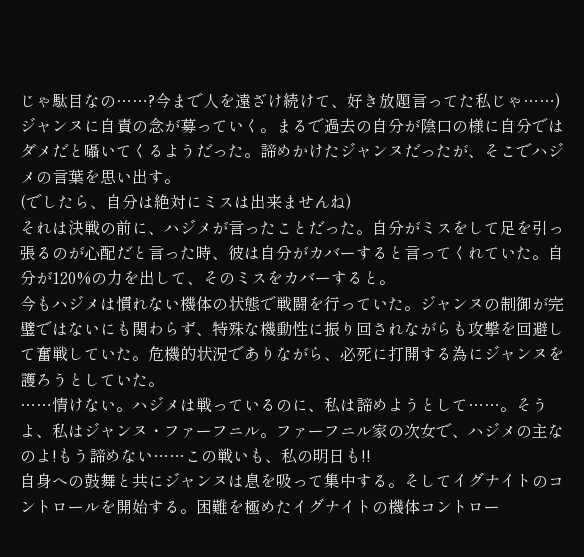じゃ駄目なの……?今まで人を遠ざけ続けて、好き放題言ってた私じゃ……)
ジャンヌに自責の念が募っていく。まるで過去の自分が陰口の様に自分ではダメだと囁いてくるようだった。諦めかけたジャンヌだったが、そこでハジメの言葉を思い出す。
(でしたら、自分は絶対にミスは出来ませんね)
それは決戦の前に、ハジメが言ったことだった。自分がミスをして足を引っ張るのが心配だと言った時、彼は自分がカバーすると言ってくれていた。自分が120%の力を出して、そのミスをカバーすると。
今もハジメは慣れない機体の状態で戦闘を行っていた。ジャンヌの制御が完璧ではないにも関わらず、特殊な機動性に振り回されながらも攻撃を回避して奮戦していた。危機的状況でありながら、必死に打開する為にジャンヌを護ろうとしていた。
……情けない。ハジメは戦っているのに、私は諦めようとして……。そうよ、私はジャンヌ・ファーフニル。ファーフニル家の次女で、ハジメの主なのよ!もう諦めない……この戦いも、私の明日も!!
自身への鼓舞と共にジャンヌは息を吸って集中する。そしてイグナイトのコントロールを開始する。困難を極めたイグナイトの機体コントロー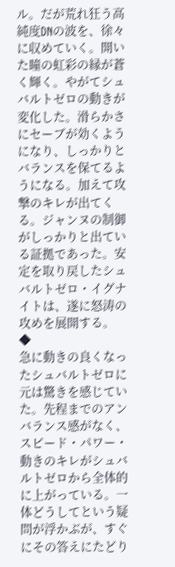ル。だが荒れ狂う高純度DNの波を、徐々に収めていく。開いた瞳の虹彩の縁が蒼く輝く。やがてシュバルトゼロの動きが変化した。滑らかさにセーブが効くようになり、しっかりとバランスを保てるようになる。加えて攻撃のキレが出てくる。ジャンヌの制御がしっかりと出ている証拠であった。安定を取り戻したシュバルトゼロ・イグナイトは、遂に怒涛の攻めを展開する。
◆
急に動きの良くなったシュバルトゼロに元は驚きを感じていた。先程までのアンバランス感がなく、スピード・パワー・動きのキレがシュバルトゼロから全体的に上がっている。一体どうしてという疑問が浮かぶが、すぐにその答えにたどり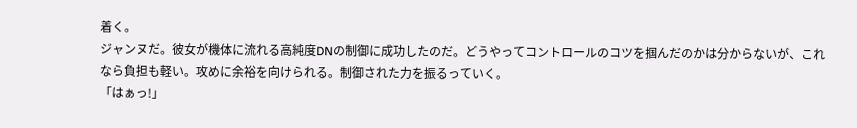着く。
ジャンヌだ。彼女が機体に流れる高純度DNの制御に成功したのだ。どうやってコントロールのコツを掴んだのかは分からないが、これなら負担も軽い。攻めに余裕を向けられる。制御された力を振るっていく。
「はぁっ!」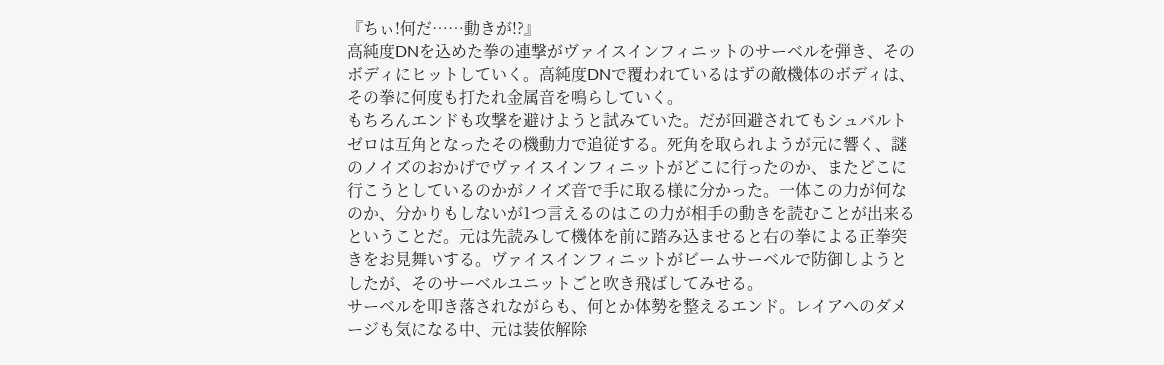『ちぃ!何だ……動きが!?』
高純度DNを込めた拳の連撃がヴァイスインフィニットのサーベルを弾き、そのボディにヒットしていく。高純度DNで覆われているはずの敵機体のボディは、その拳に何度も打たれ金属音を鳴らしていく。
もちろんエンドも攻撃を避けようと試みていた。だが回避されてもシュバルトゼロは互角となったその機動力で追従する。死角を取られようが元に響く、謎のノイズのおかげでヴァイスインフィニットがどこに行ったのか、またどこに行こうとしているのかがノイズ音で手に取る様に分かった。一体この力が何なのか、分かりもしないが1つ言えるのはこの力が相手の動きを読むことが出来るということだ。元は先読みして機体を前に踏み込ませると右の拳による正拳突きをお見舞いする。ヴァイスインフィニットがビームサーベルで防御しようとしたが、そのサーベルユニットごと吹き飛ばしてみせる。
サーベルを叩き落されながらも、何とか体勢を整えるエンド。レイアへのダメージも気になる中、元は装依解除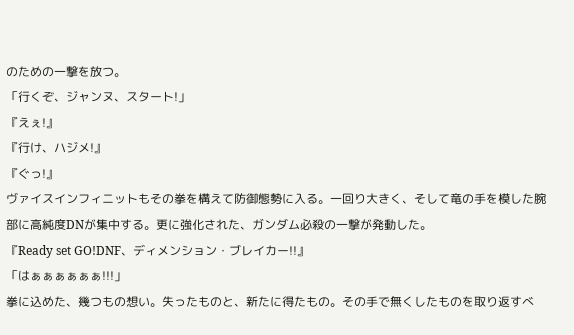のための一撃を放つ。
「行くぞ、ジャンヌ、スタート!」
『えぇ!』
『行け、ハジメ!』
『ぐっ!』
ヴァイスインフィニットもその拳を構えて防御態勢に入る。一回り大きく、そして竜の手を模した腕部に高純度DNが集中する。更に強化された、ガンダム必殺の一撃が発動した。
『Ready set GO!DNF、ディメンション・ブレイカー!!』
「はぁぁぁぁぁぁ!!!」
拳に込めた、幾つもの想い。失ったものと、新たに得たもの。その手で無くしたものを取り返すべ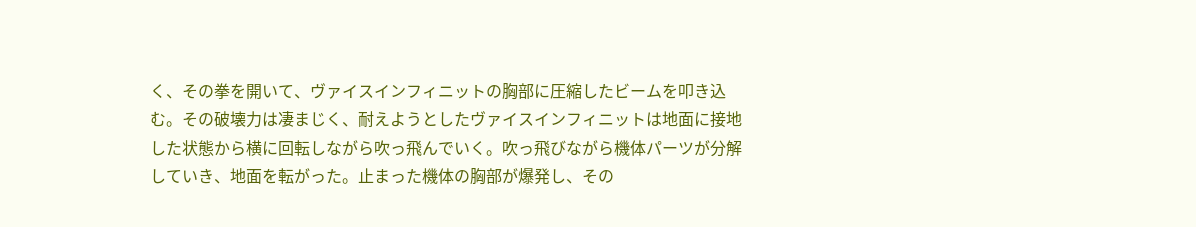く、その拳を開いて、ヴァイスインフィニットの胸部に圧縮したビームを叩き込む。その破壊力は凄まじく、耐えようとしたヴァイスインフィニットは地面に接地した状態から横に回転しながら吹っ飛んでいく。吹っ飛びながら機体パーツが分解していき、地面を転がった。止まった機体の胸部が爆発し、その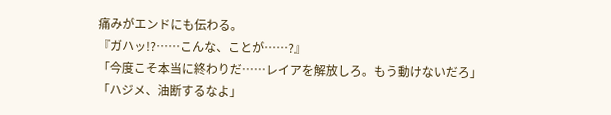痛みがエンドにも伝わる。
『ガハッ!?……こんな、ことが……?』
「今度こそ本当に終わりだ……レイアを解放しろ。もう動けないだろ」
「ハジメ、油断するなよ」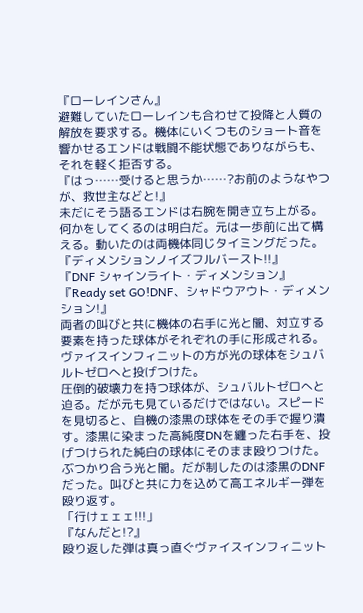『ローレインさん』
避難していたローレインも合わせて投降と人質の解放を要求する。機体にいくつものショート音を響かせるエンドは戦闘不能状態でありながらも、それを軽く拒否する。
『はっ……受けると思うか……?お前のようなやつが、救世主などと!』
未だにそう語るエンドは右腕を開き立ち上がる。何かをしてくるのは明白だ。元は一歩前に出て構える。動いたのは両機体同じタイミングだった。
『ディメンションノイズフルバースト!!』
『DNF シャインライト・ディメンション』
『Ready set GO!DNF、シャドウアウト・ディメンション!』
両者の叫びと共に機体の右手に光と闇、対立する要素を持った球体がそれぞれの手に形成される。ヴァイスインフィニットの方が光の球体をシュバルトゼロへと投げつけた。
圧倒的破壊力を持つ球体が、シュバルトゼロへと迫る。だが元も見ているだけではない。スピードを見切ると、自機の漆黒の球体をその手で握り潰す。漆黒に染まった高純度DNを纏った右手を、投げつけられた純白の球体にそのまま殴りつけた。
ぶつかり合う光と闇。だが制したのは漆黒のDNFだった。叫びと共に力を込めて高エネルギー弾を殴り返す。
「行けェェェ!!!」
『なんだと!?』
殴り返した弾は真っ直ぐヴァイスインフィニット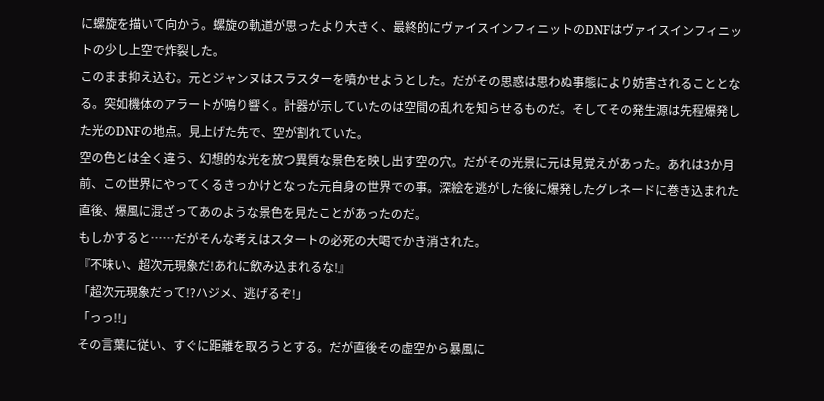に螺旋を描いて向かう。螺旋の軌道が思ったより大きく、最終的にヴァイスインフィニットのDNFはヴァイスインフィニットの少し上空で炸裂した。
このまま抑え込む。元とジャンヌはスラスターを噴かせようとした。だがその思惑は思わぬ事態により妨害されることとなる。突如機体のアラートが鳴り響く。計器が示していたのは空間の乱れを知らせるものだ。そしてその発生源は先程爆発した光のDNFの地点。見上げた先で、空が割れていた。
空の色とは全く違う、幻想的な光を放つ異質な景色を映し出す空の穴。だがその光景に元は見覚えがあった。あれは3か月前、この世界にやってくるきっかけとなった元自身の世界での事。深絵を逃がした後に爆発したグレネードに巻き込まれた直後、爆風に混ざってあのような景色を見たことがあったのだ。
もしかすると……だがそんな考えはスタートの必死の大喝でかき消された。
『不味い、超次元現象だ!あれに飲み込まれるな!』
「超次元現象だって!?ハジメ、逃げるぞ!」
「っっ!!」
その言葉に従い、すぐに距離を取ろうとする。だが直後その虚空から暴風に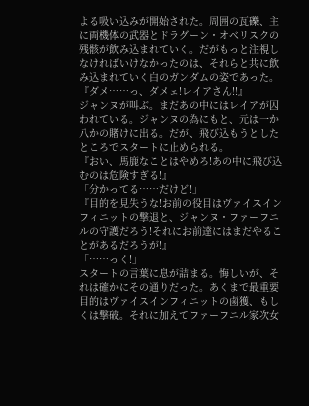よる吸い込みが開始された。周囲の瓦礫、主に両機体の武器とドラグーン・オベリスクの残骸が飲み込まれていく。だがもっと注視しなければいけなかったのは、それらと共に飲み込まれていく白のガンダムの姿であった。
『ダメ……っ、ダメェ!レイアさん!!』
ジャンヌが叫ぶ。まだあの中にはレイアが囚われている。ジャンヌの為にもと、元は一か八かの賭けに出る。だが、飛び込もうとしたところでスタートに止められる。
『おい、馬鹿なことはやめろ!あの中に飛び込むのは危険すぎる!』
「分かってる……だけど!」
『目的を見失うな!お前の役目はヴァイスインフィニットの撃退と、ジャンヌ・ファーフニルの守護だろう!それにお前達にはまだやることがあるだろうが!』
「……っく!」
スタートの言葉に息が詰まる。悔しいが、それは確かにその通りだった。あくまで最重要目的はヴァイスインフィニットの鹵獲、もしくは撃破。それに加えてファーフニル家次女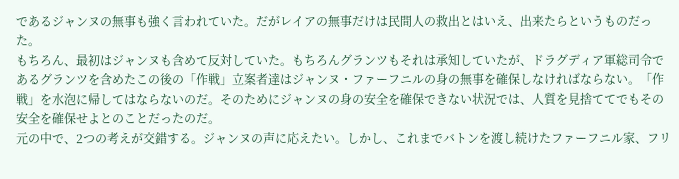であるジャンヌの無事も強く言われていた。だがレイアの無事だけは民間人の救出とはいえ、出来たらというものだった。
もちろん、最初はジャンヌも含めて反対していた。もちろんグランツもそれは承知していたが、ドラグディア軍総司令であるグランツを含めたこの後の「作戦」立案者達はジャンヌ・ファーフニルの身の無事を確保しなければならない。「作戦」を水泡に帰してはならないのだ。そのためにジャンヌの身の安全を確保できない状況では、人質を見捨ててでもその安全を確保せよとのことだったのだ。
元の中で、2つの考えが交錯する。ジャンヌの声に応えたい。しかし、これまでバトンを渡し続けたファーフニル家、フリ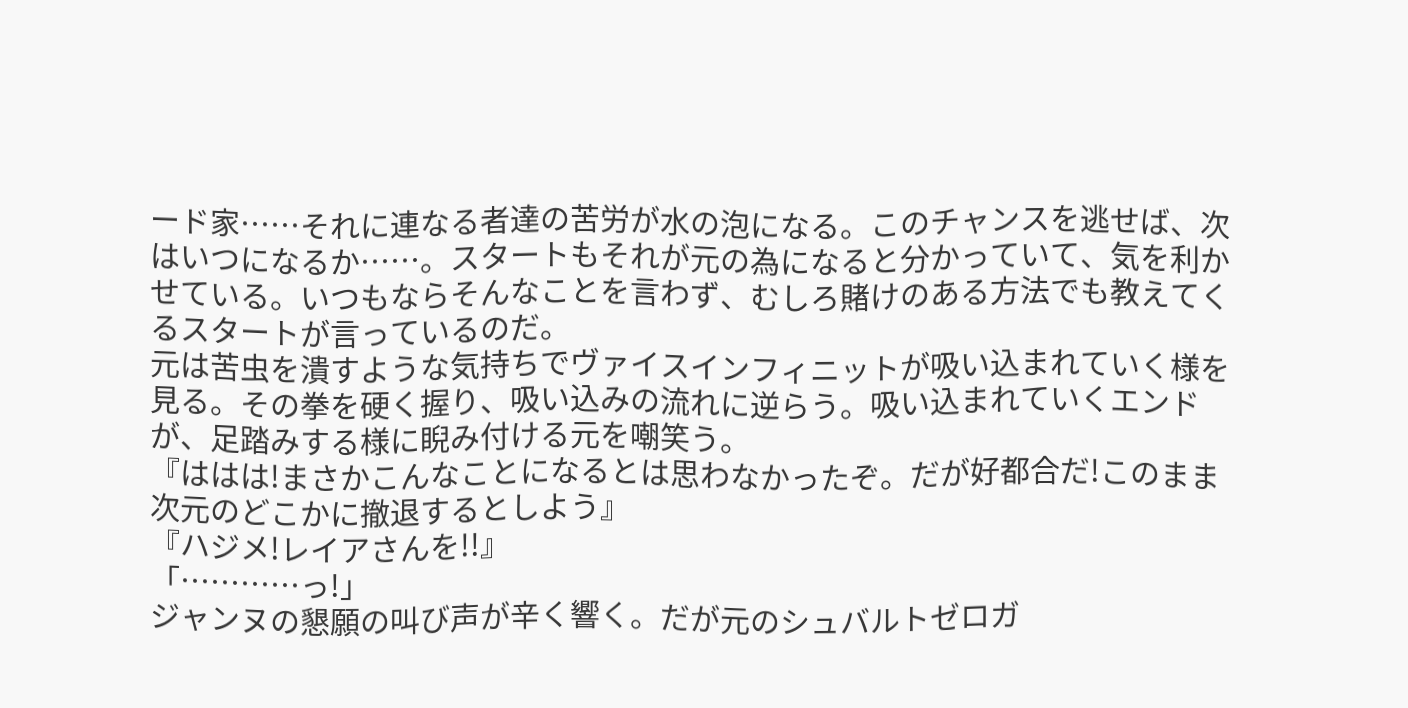ード家……それに連なる者達の苦労が水の泡になる。このチャンスを逃せば、次はいつになるか……。スタートもそれが元の為になると分かっていて、気を利かせている。いつもならそんなことを言わず、むしろ賭けのある方法でも教えてくるスタートが言っているのだ。
元は苦虫を潰すような気持ちでヴァイスインフィニットが吸い込まれていく様を見る。その拳を硬く握り、吸い込みの流れに逆らう。吸い込まれていくエンドが、足踏みする様に睨み付ける元を嘲笑う。
『ははは!まさかこんなことになるとは思わなかったぞ。だが好都合だ!このまま次元のどこかに撤退するとしよう』
『ハジメ!レイアさんを!!』
「…………っ!」
ジャンヌの懇願の叫び声が辛く響く。だが元のシュバルトゼロガ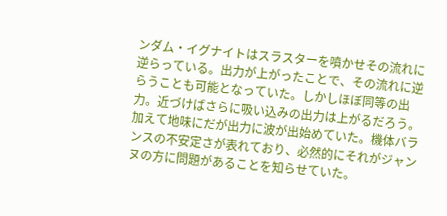ンダム・イグナイトはスラスターを噴かせその流れに逆らっている。出力が上がったことで、その流れに逆らうことも可能となっていた。しかしほぼ同等の出力。近づけばさらに吸い込みの出力は上がるだろう。加えて地味にだが出力に波が出始めていた。機体バランスの不安定さが表れており、必然的にそれがジャンヌの方に問題があることを知らせていた。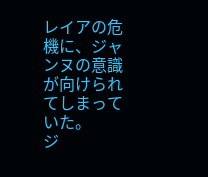レイアの危機に、ジャンヌの意識が向けられてしまっていた。
ジ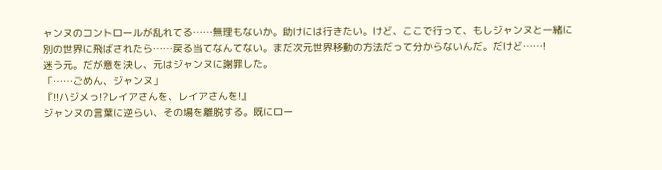ャンヌのコントロールが乱れてる……無理もないか。助けには行きたい。けど、ここで行って、もしジャンヌと一緒に別の世界に飛ばされたら……戻る当てなんてない。まだ次元世界移動の方法だって分からないんだ。だけど……!
迷う元。だが意を決し、元はジャンヌに謝罪した。
「……ごめん、ジャンヌ」
『!!ハジメっ!?レイアさんを、レイアさんを!』
ジャンヌの言葉に逆らい、その場を離脱する。既にロー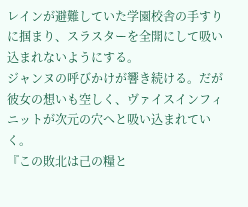レインが避難していた学園校舎の手すりに掴まり、スラスターを全開にして吸い込まれないようにする。
ジャンヌの呼びかけが響き続ける。だが彼女の想いも空しく、ヴァイスインフィニットが次元の穴へと吸い込まれていく。
『この敗北は己の糧と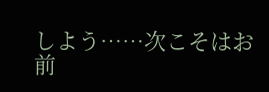しよう……次こそはお前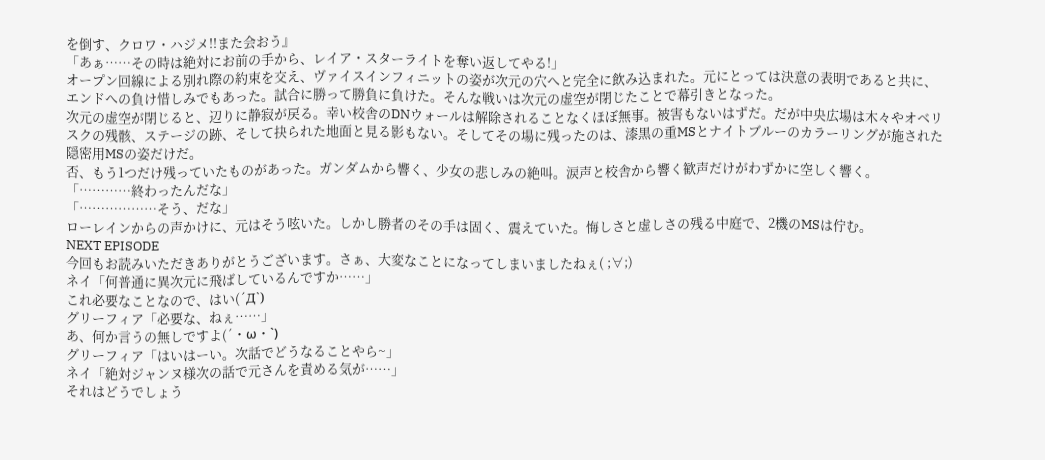を倒す、クロワ・ハジメ!!また会おう』
「あぁ……その時は絶対にお前の手から、レイア・スターライトを奪い返してやる!」
オープン回線による別れ際の約束を交え、ヴァイスインフィニットの姿が次元の穴へと完全に飲み込まれた。元にとっては決意の表明であると共に、エンドへの負け惜しみでもあった。試合に勝って勝負に負けた。そんな戦いは次元の虚空が閉じたことで幕引きとなった。
次元の虚空が閉じると、辺りに静寂が戻る。幸い校舎のDNウォールは解除されることなくほぼ無事。被害もないはずだ。だが中央広場は木々やオベリスクの残骸、ステージの跡、そして抉られた地面と見る影もない。そしてその場に残ったのは、漆黒の重MSとナイトブルーのカラーリングが施された隠密用MSの姿だけだ。
否、もう1つだけ残っていたものがあった。ガンダムから響く、少女の悲しみの絶叫。涙声と校舎から響く歓声だけがわずかに空しく響く。
「…………終わったんだな」
「………………そう、だな」
ローレインからの声かけに、元はそう呟いた。しかし勝者のその手は固く、震えていた。悔しさと虚しさの残る中庭で、2機のMSは佇む。
NEXT EPISODE
今回もお読みいただきありがとうございます。さぁ、大変なことになってしまいましたねぇ( ;∀;)
ネイ「何普通に異次元に飛ばしているんですか……」
これ必要なことなので、はい(´Д`)
グリーフィア「必要な、ねぇ……」
あ、何か言うの無しですよ(´・ω・`)
グリーフィア「はいはーい。次話でどうなることやら~」
ネイ「絶対ジャンヌ様次の話で元さんを責める気が……」
それはどうでしょう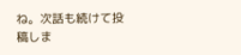ね。次話も続けて投稿しま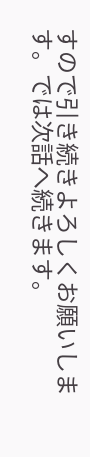すので引き続きよろしくお願いします。では次話へ続きます。